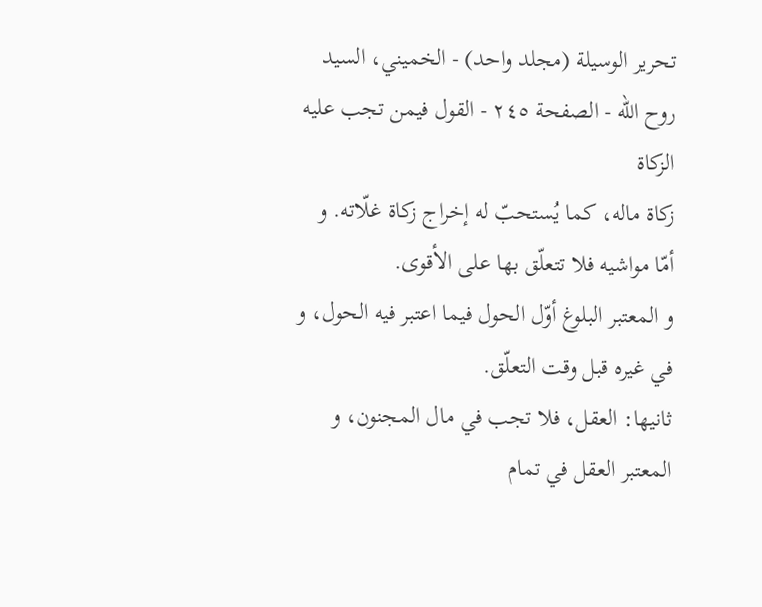تحرير الوسيلة (مجلد واحد) - الخميني، السيد روح الله - الصفحة ٢٤٥ - القول فيمن تجب عليه الزكاة
زكاة ماله، كما يُستحبّ له إخراج زكاة غلّاته. و أمّا مواشيه فلا تتعلّق بها على الأقوى.
و المعتبر البلوغ أوّل الحول فيما اعتبر فيه الحول، و في غيره قبل وقت التعلّق.
ثانيها: العقل، فلا تجب في مال المجنون، و المعتبر العقل في تمام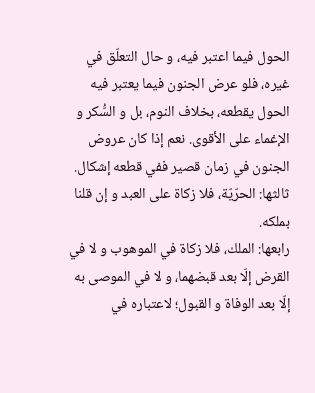الحول فيما اعتبر فيه، و حال التعلّق في غيره، فلو عرض الجنون فيما يعتبر فيه الحول يقطعه، بخلاف النوم، بل و السُّكر و الإغماء على الأقوى. نعم إذا كان عروض الجنون في زمان قصير ففي قطعه إشكال.
ثالثها: الحرّيّة، فلا زكاة على العبد و إن قلنا بملكه.
رابعها: الملك، فلا زكاة في الموهوب و لا في القرض إلّا بعد قبضهما، و لا في الموصى به إلّا بعد الوفاة و القبول؛ لاعتباره في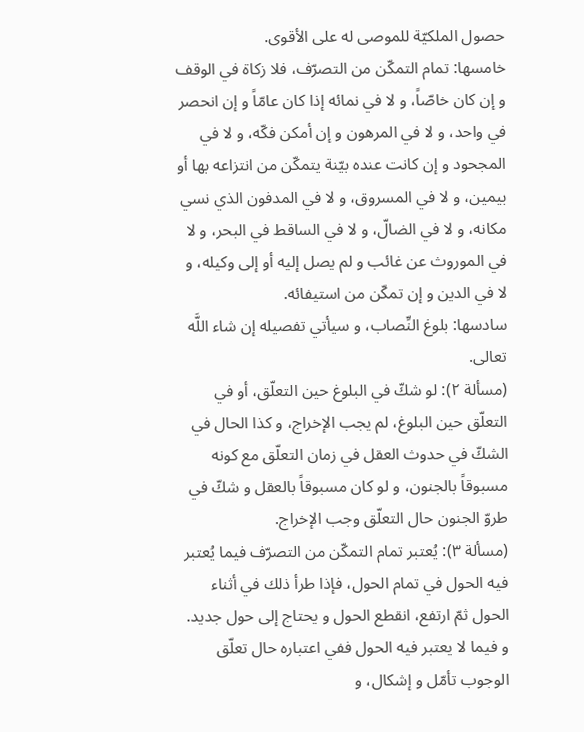حصول الملكيّة للموصى له على الأقوى.
خامسها: تمام التمكّن من التصرّف، فلا زكاة في الوقف و إن كان خاصّاً، و لا في نمائه إذا كان عامّاً و إن انحصر في واحد، و لا في المرهون و إن أمكن فكّه، و لا في المجحود و إن كانت عنده بيّنة يتمكّن من انتزاعه بها أو بيمين، و لا في المسروق، و لا في المدفون الذي نسي مكانه، و لا في الضالّ، و لا في الساقط في البحر، و لا في الموروث عن غائب و لم يصل إليه أو إلى وكيله، و لا في الدين و إن تمكّن من استيفائه.
سادسها: بلوغ النِّصاب، و سيأتي تفصيله إن شاء اللَّه تعالى.
(مسألة ٢): لو شكّ في البلوغ حين التعلّق، أو في التعلّق حين البلوغ، لم يجب الإخراج، و كذا الحال في الشكّ في حدوث العقل في زمان التعلّق مع كونه مسبوقاً بالجنون، و لو كان مسبوقاً بالعقل و شكّ في طروّ الجنون حال التعلّق وجب الإخراج.
(مسألة ٣): يُعتبر تمام التمكّن من التصرّف فيما يُعتبر فيه الحول في تمام الحول، فإذا طرأ ذلك في أثناء الحول ثمّ ارتفع، انقطع الحول و يحتاج إلى حول جديد. و فيما لا يعتبر فيه الحول ففي اعتباره حال تعلّق الوجوب تأمّل و إشكال، و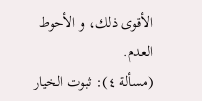الأقوى ذلك، و الأحوط العدم.
(مسألة ٤): ثبوت الخيار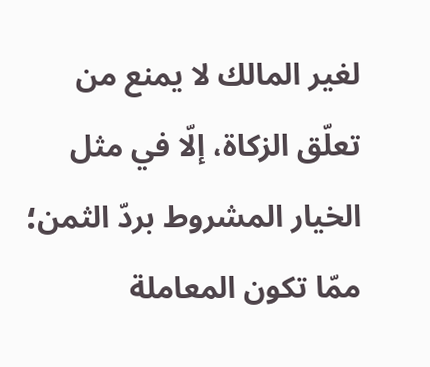لغير المالك لا يمنع من تعلّق الزكاة، إلّا في مثل الخيار المشروط بردّ الثمن؛ ممّا تكون المعاملة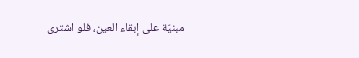مبنيّة على إبقاء العين، فلو اشترى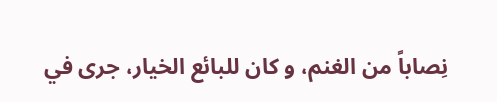نِصاباً من الغنم، و كان للبائع الخيار، جرى في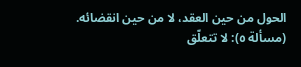الحول من حين العقد، لا من حين انقضائه.
(مسألة ٥): لا تتعلّق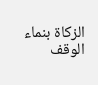الزكاة بنماء الوقف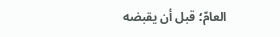العامّ؛ قبل أن يقبضه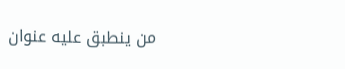من ينطبق عليه عنوان